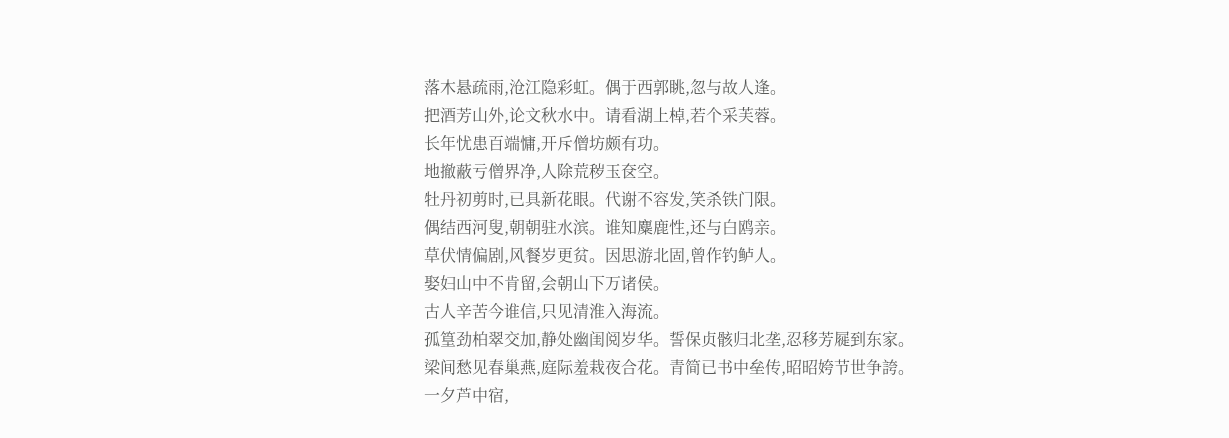落木悬疏雨,沧江隐彩虹。偶于西郭眺,忽与故人逢。
把酒芳山外,论文秋水中。请看湖上棹,若个采芙蓉。
长年忧患百端慵,开斥僧坊颇有功。
地撤蔽亏僧界净,人除荒秽玉奁空。
牡丹初剪时,已具新花眼。代谢不容发,笑杀铁门限。
偶结西河叟,朝朝驻水滨。谁知麋鹿性,还与白鸥亲。
草伏情偏剧,风餐岁更贫。因思游北固,曾作钓鲈人。
娶妇山中不肯留,会朝山下万诸侯。
古人辛苦今谁信,只见清淮入海流。
孤篁劲柏翠交加,静处幽闺阅岁华。誓保贞骸归北垄,忍移芳屣到东家。
梁间愁见春巢燕,庭际羞栽夜合花。青简已书中垒传,昭昭姱节世争誇。
一夕芦中宿,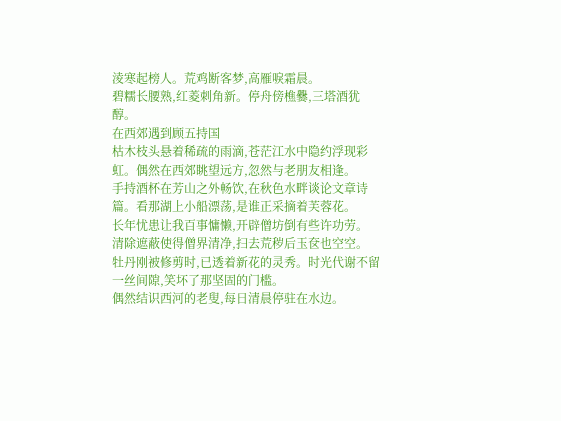淩寒起榜人。荒鸡断客梦,高雁唳霜晨。
碧糯长腰熟,红菱刺角新。停舟傍樵爨,三塔酒犹醇。
在西郊遇到顾五持国
枯木枝头悬着稀疏的雨滴,苍茫江水中隐约浮现彩虹。偶然在西郊眺望远方,忽然与老朋友相逢。
手持酒杯在芳山之外畅饮,在秋色水畔谈论文章诗篇。看那湖上小船漂荡,是谁正采摘着芙蓉花。
长年忧患让我百事慵懒,开辟僧坊倒有些许功劳。
清除遮蔽使得僧界清净,扫去荒秽后玉奁也空空。
牡丹刚被修剪时,已透着新花的灵秀。时光代谢不留一丝间隙,笑坏了那坚固的门槛。
偶然结识西河的老叟,每日清晨停驻在水边。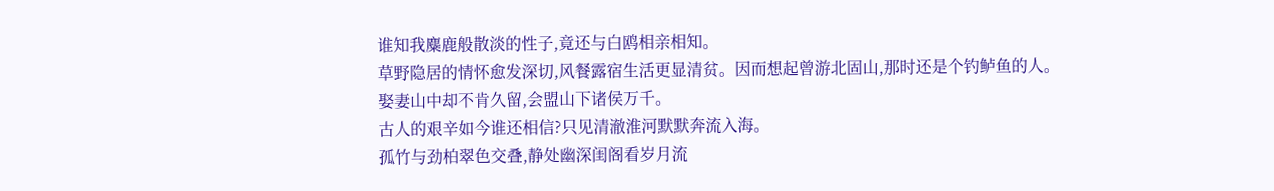谁知我麋鹿般散淡的性子,竟还与白鸥相亲相知。
草野隐居的情怀愈发深切,风餐露宿生活更显清贫。因而想起曾游北固山,那时还是个钓鲈鱼的人。
娶妻山中却不肯久留,会盟山下诸侯万千。
古人的艰辛如今谁还相信?只见清澈淮河默默奔流入海。
孤竹与劲柏翠色交叠,静处幽深闺阁看岁月流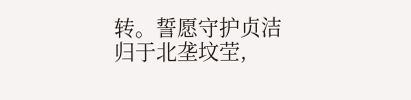转。誓愿守护贞洁归于北垄坟茔,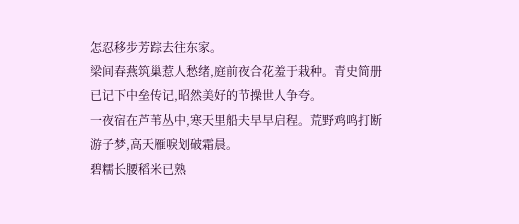怎忍移步芳踪去往东家。
梁间春燕筑巢惹人愁绪,庭前夜合花羞于栽种。青史简册已记下中垒传记,昭然美好的节操世人争夸。
一夜宿在芦苇丛中,寒天里船夫早早启程。荒野鸡鸣打断游子梦,高天雁唳划破霜晨。
碧糯长腰稻米已熟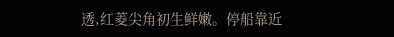透,红菱尖角初生鲜嫩。停船靠近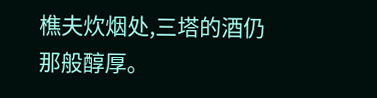樵夫炊烟处,三塔的酒仍那般醇厚。